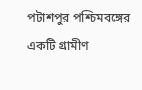পটাশপুর পশ্চিমবঙ্গের একটি গ্রামীণ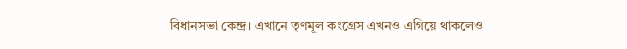বিধানসভা কেন্দ্র। এখানে তৃণমূল কংগ্রেস এখনও এগিয়ে থাকলেও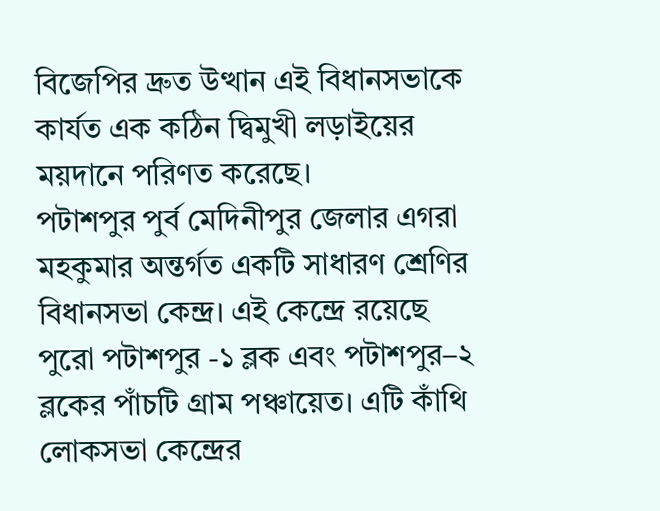বিজেপির দ্রুত উত্থান এই বিধানসভাকে কার্যত এক কঠিন দ্বিমুখী লড়াইয়ের ময়দানে পরিণত করেছে।
পটাশপুর পুর্ব মেদিনীপুর জেলার এগরা মহকুমার অন্তর্গত একটি সাধারণ শ্রেণির বিধানসভা কেন্দ্র। এই কেন্দ্রে রয়েছে পুরো পটাশপুর -১ ব্লক এবং পটাশপুর–২ ব্লকের পাঁচটি গ্রাম পঞ্চায়েত। এটি কাঁথি লোকসভা কেন্দ্রের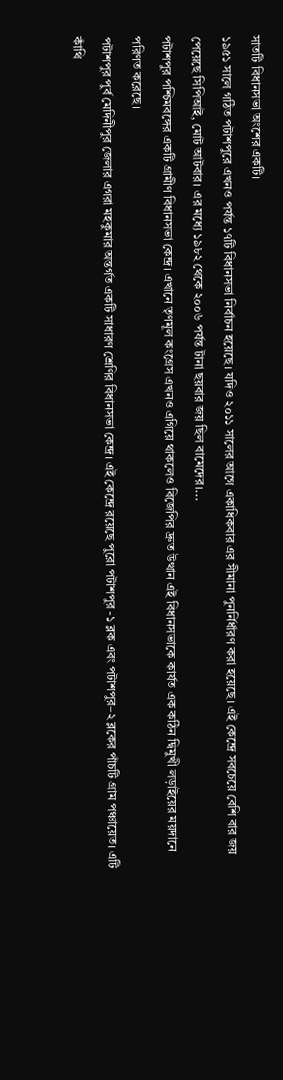সাতটি বিধানসভা অংশের একটি।
১৯৫১ সালে গঠিত পটাশপুরে এখনও পর্যন্ত ১৭টি বিধানসভা নির্বাচন হয়েছে। যদিও ২০১১ সালের আগে একাধিকবার এর সীমানা পুনর্নির্ধারণ করা হয়েছে। এই কেন্দ্রে সবচেয়ে বেশি বার জয় পেয়েছে সিপিআই, মোট আটবার। এর মধ্যে ১৯৮২ থেকে ২০০৬ পর্যন্ত টানা ছয়বার জয় ছিল বামেদের।...
পটাশপুর পশ্চিমবঙ্গের একটি গ্রামীণ বিধানসভা কেন্দ্র। এখানে তৃণমূল কংগ্রেস এখনও এগিয়ে থাকলেও বিজেপির দ্রুত উত্থান এই বিধানসভাকে কার্যত এক কঠিন দ্বিমুখী লড়াইয়ের ময়দানে পরিণত করেছে।
পটাশপুর পুর্ব মেদিনীপুর জেলার এগরা মহকুমার অন্তর্গত একটি সাধারণ শ্রেণির বিধানসভা কেন্দ্র। এই কেন্দ্রে রয়েছে পুরো পটাশপুর -১ ব্লক এবং পটাশপুর–২ ব্লকের পাঁচটি গ্রাম পঞ্চায়েত। এটি কাঁথি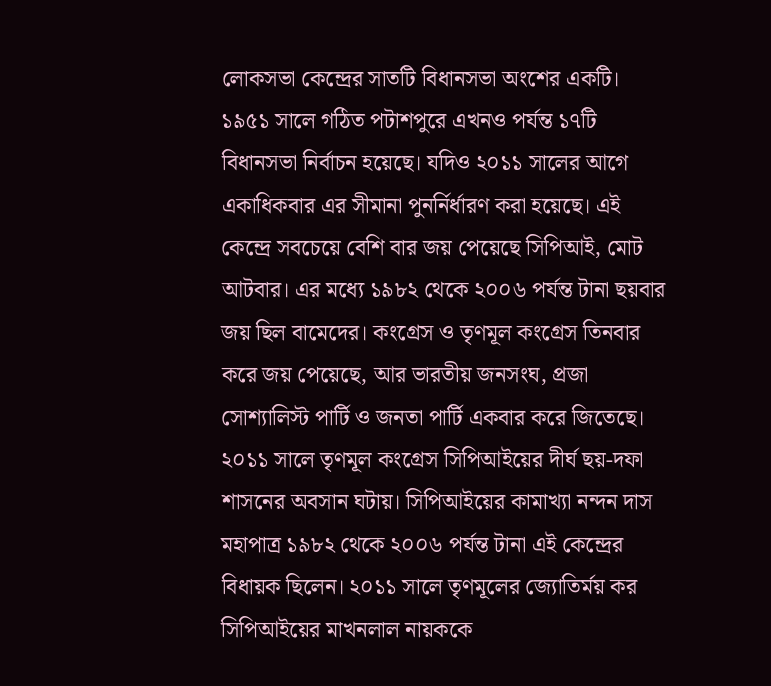লোকসভা কেন্দ্রের সাতটি বিধানসভা অংশের একটি।
১৯৫১ সালে গঠিত পটাশপুরে এখনও পর্যন্ত ১৭টি বিধানসভা নির্বাচন হয়েছে। যদিও ২০১১ সালের আগে একাধিকবার এর সীমানা পুনর্নির্ধারণ করা হয়েছে। এই কেন্দ্রে সবচেয়ে বেশি বার জয় পেয়েছে সিপিআই, মোট আটবার। এর মধ্যে ১৯৮২ থেকে ২০০৬ পর্যন্ত টানা ছয়বার জয় ছিল বামেদের। কংগ্রেস ও তৃণমূল কংগ্রেস তিনবার করে জয় পেয়েছে, আর ভারতীয় জনসংঘ, প্রজা সোশ্যালিস্ট পার্টি ও জনতা পার্টি একবার করে জিতেছে।
২০১১ সালে তৃণমূল কংগ্রেস সিপিআইয়ের দীর্ঘ ছয়-দফা শাসনের অবসান ঘটায়। সিপিআইয়ের কামাখ্যা নন্দন দাস মহাপাত্র ১৯৮২ থেকে ২০০৬ পর্যন্ত টানা এই কেন্দ্রের বিধায়ক ছিলেন। ২০১১ সালে তৃণমূলের জ্যোতির্ময় কর সিপিআইয়ের মাখনলাল নায়ককে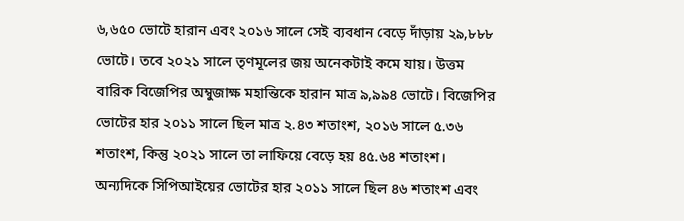৬,৬৫০ ভোটে হারান এবং ২০১৬ সালে সেই ব্যবধান বেড়ে দাঁড়ায় ২৯,৮৮৮ ভোটে। তবে ২০২১ সালে তৃণমূলের জয় অনেকটাই কমে যায়। উত্তম বারিক বিজেপির অম্বুজাক্ষ মহান্তিকে হারান মাত্র ৯,৯৯৪ ভোটে। বিজেপির ভোটের হার ২০১১ সালে ছিল মাত্র ২.৪৩ শতাংশ, ২০১৬ সালে ৫.৩৬ শতাংশ, কিন্তু ২০২১ সালে তা লাফিয়ে বেড়ে হয় ৪৫.৬৪ শতাংশ। অন্যদিকে সিপিআইয়ের ভোটের হার ২০১১ সালে ছিল ৪৬ শতাংশ এবং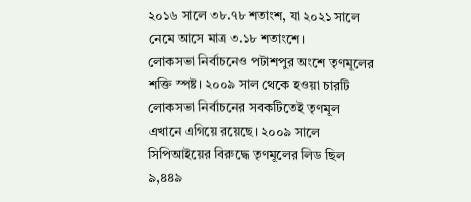২০১৬ সালে ৩৮.৭৮ শতাংশ, যা ২০২১ সালে নেমে আসে মাত্র ৩.১৮ শতাংশে।
লোকসভা নির্বাচনেও পটাশপুর অংশে তৃণমূলের শক্তি স্পষ্ট। ২০০৯ সাল থেকে হওয়া চারটি লোকসভা নির্বাচনের সবকটিতেই তৃণমূল এখানে এগিয়ে রয়েছে। ২০০৯ সালে সিপিআইয়ের বিরুদ্ধে তৃণমূলের লিড ছিল ৯,৪৪৯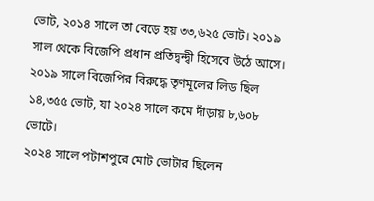ভোট, ২০১৪ সালে তা বেড়ে হয় ৩৩,৬২৫ ভোট। ২০১৯ সাল থেকে বিজেপি প্রধান প্রতিদ্বন্দ্বী হিসেবে উঠে আসে। ২০১৯ সালে বিজেপির বিরুদ্ধে তৃণমূলের লিড ছিল ১৪,৩৫৫ ভোট, যা ২০২৪ সালে কমে দাঁড়ায় ৮,৬০৮ ভোটে।
২০২৪ সালে পটাশপুরে মোট ভোটার ছিলেন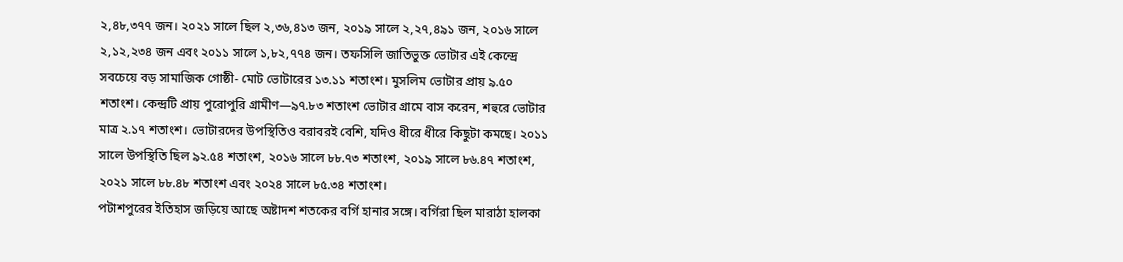২,৪৮,৩৭৭ জন। ২০২১ সালে ছিল ২,৩৬,৪১৩ জন, ২০১৯ সালে ২,২৭,৪৯১ জন, ২০১৬ সালে ২,১২,২৩৪ জন এবং ২০১১ সালে ১,৮২,৭৭৪ জন। তফসিলি জাতিভুক্ত ভোটার এই কেন্দ্রে সবচেয়ে বড় সামাজিক গোষ্ঠী- মোট ভোটারের ১৩.১১ শতাংশ। মুসলিম ভোটার প্রায় ৯.৫০ শতাংশ। কেন্দ্রটি প্রায় পুরোপুরি গ্রামীণ—৯৭.৮৩ শতাংশ ভোটার গ্রামে বাস করেন, শহুরে ভোটার মাত্র ২.১৭ শতাংশ। ভোটারদের উপস্থিতিও বরাবরই বেশি, যদিও ধীরে ধীরে কিছুটা কমছে। ২০১১ সালে উপস্থিতি ছিল ৯২.৫৪ শতাংশ, ২০১৬ সালে ৮৮.৭৩ শতাংশ, ২০১৯ সালে ৮৬.৪৭ শতাংশ, ২০২১ সালে ৮৮.৪৮ শতাংশ এবং ২০২৪ সালে ৮৫.৩৪ শতাংশ।
পটাশপুরের ইতিহাস জড়িয়ে আছে অষ্টাদশ শতকের বর্গি হানার সঙ্গে। বর্গিরা ছিল মারাঠা হালকা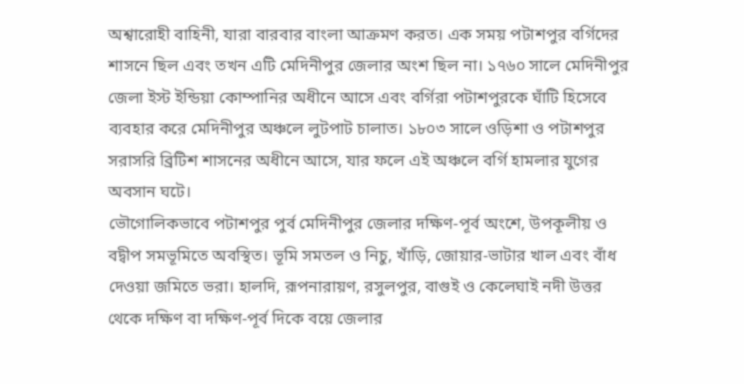অশ্বারোহী বাহিনী, যারা বারবার বাংলা আক্রমণ করত। এক সময় পটাশপুর বর্গিদের শাসনে ছিল এবং তখন এটি মেদিনীপুর জেলার অংশ ছিল না। ১৭৬০ সালে মেদিনীপুর জেলা ইস্ট ইন্ডিয়া কোম্পানির অধীনে আসে এবং বর্গিরা পটাশপুরকে ঘাঁটি হিসেবে ব্যবহার করে মেদিনীপুর অঞ্চলে লুটপাট চালাত। ১৮০৩ সালে ওড়িশা ও পটাশপুর সরাসরি ব্রিটিশ শাসনের অধীনে আসে, যার ফলে এই অঞ্চলে বর্গি হামলার যুগের অবসান ঘটে।
ভৌগোলিকভাবে পটাশপুর পুর্ব মেদিনীপুর জেলার দক্ষিণ-পূর্ব অংশে, উপকূলীয় ও বদ্বীপ সমভূমিতে অবস্থিত। ভূমি সমতল ও নিচু, খাঁড়ি, জোয়ার-ভাটার খাল এবং বাঁধ দেওয়া জমিতে ভরা। হালদি, রূপনারায়ণ, রসুলপুর, বাগুই ও কেলেঘাই নদী উত্তর থেকে দক্ষিণ বা দক্ষিণ-পূর্ব দিকে বয়ে জেলার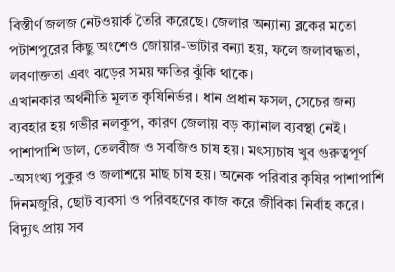বিস্তীর্ণ জলজ নেটওয়ার্ক তৈরি করেছে। জেলার অন্যান্য ব্লকের মতো পটাশপুরের কিছু অংশেও জোয়ার-ভাটার বন্যা হয়, ফলে জলাবদ্ধতা, লবণাক্ততা এবং ঝড়ের সময় ক্ষতির ঝুঁকি থাকে।
এখানকার অর্থনীতি মূলত কৃষিনির্ভর। ধান প্রধান ফসল, সেচের জন্য ব্যবহার হয় গভীর নলকূপ, কারণ জেলায় বড় ক্যানাল ব্যবস্থা নেই। পাশাপাশি ডাল, তেলবীজ ও সবজিও চাষ হয়। মৎস্যচাষ খুব গুরুত্বপূর্ণ -অসংখ্য পুকুর ও জলাশয়ে মাছ চাষ হয়। অনেক পরিবার কৃষির পাশাপাশি দিনমজুরি, ছোট ব্যবসা ও পরিবহণের কাজ করে জীবিকা নির্বাহ করে। বিদ্যুৎ প্রায় সব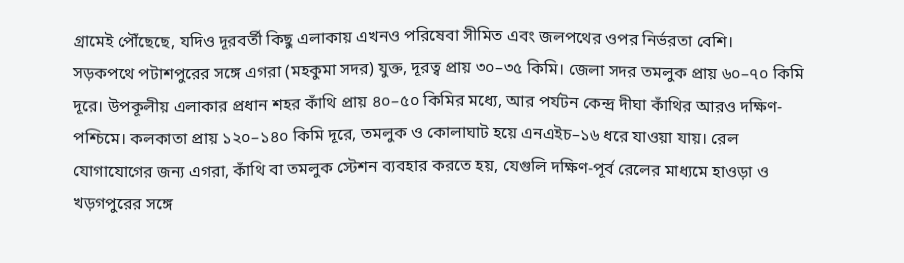গ্রামেই পৌঁছেছে, যদিও দূরবর্তী কিছু এলাকায় এখনও পরিষেবা সীমিত এবং জলপথের ওপর নির্ভরতা বেশি।
সড়কপথে পটাশপুরের সঙ্গে এগরা (মহকুমা সদর) যুক্ত, দূরত্ব প্রায় ৩০–৩৫ কিমি। জেলা সদর তমলুক প্রায় ৬০–৭০ কিমি দূরে। উপকূলীয় এলাকার প্রধান শহর কাঁথি প্রায় ৪০–৫০ কিমির মধ্যে, আর পর্যটন কেন্দ্র দীঘা কাঁথির আরও দক্ষিণ-পশ্চিমে। কলকাতা প্রায় ১২০–১৪০ কিমি দূরে, তমলুক ও কোলাঘাট হয়ে এনএইচ–১৬ ধরে যাওয়া যায়। রেল যোগাযোগের জন্য এগরা, কাঁথি বা তমলুক স্টেশন ব্যবহার করতে হয়, যেগুলি দক্ষিণ-পূর্ব রেলের মাধ্যমে হাওড়া ও খড়গপুরের সঙ্গে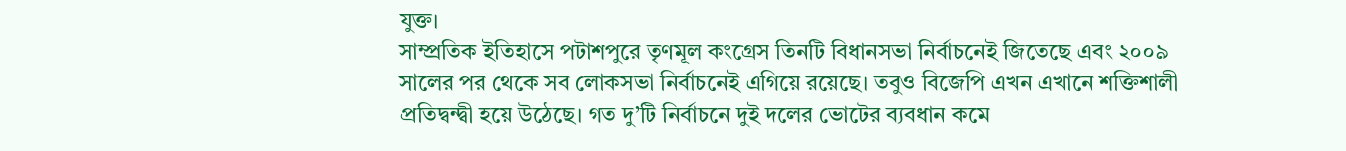যুক্ত।
সাম্প্রতিক ইতিহাসে পটাশপুরে তৃণমূল কংগ্রেস তিনটি বিধানসভা নির্বাচনেই জিতেছে এবং ২০০৯ সালের পর থেকে সব লোকসভা নির্বাচনেই এগিয়ে রয়েছে। তবুও বিজেপি এখন এখানে শক্তিশালী প্রতিদ্বন্দ্বী হয়ে উঠেছে। গত দু’টি নির্বাচনে দুই দলের ভোটের ব্যবধান কমে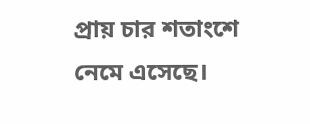প্রায় চার শতাংশে নেমে এসেছে।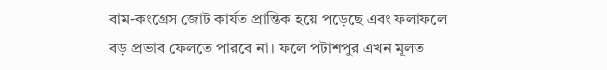বাম-কংগ্রেস জোট কার্যত প্রান্তিক হয়ে পড়েছে এবং ফলাফলে বড় প্রভাব ফেলতে পারবে না। ফলে পটাশপুর এখন মূলত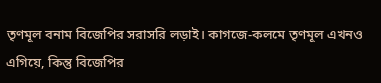তৃণমূল বনাম বিজেপির সরাসরি লড়াই। কাগজে-কলমে তৃণমূল এখনও এগিয়ে, কিন্তু বিজেপির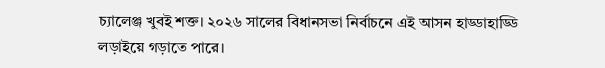চ্যালেঞ্জ খুবই শক্ত। ২০২৬ সালের বিধানসভা নির্বাচনে এই আসন হাড্ডাহাড্ডি লড়াইয়ে গড়াতে পারে।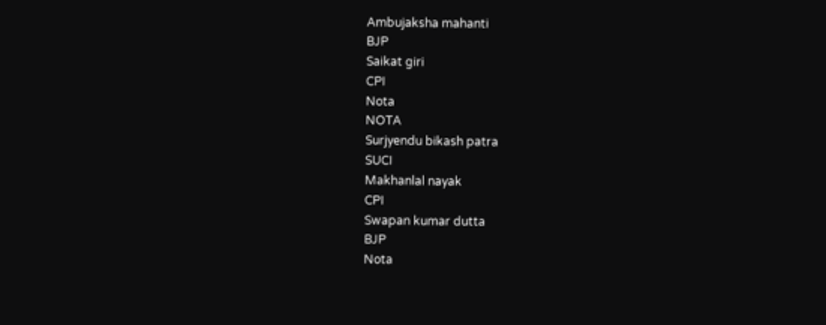Ambujaksha mahanti
BJP
Saikat giri
CPI
Nota
NOTA
Surjyendu bikash patra
SUCI
Makhanlal nayak
CPI
Swapan kumar dutta
BJP
Nota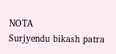NOTA
Surjyendu bikash patra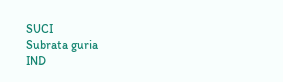SUCI
Subrata guria
IND